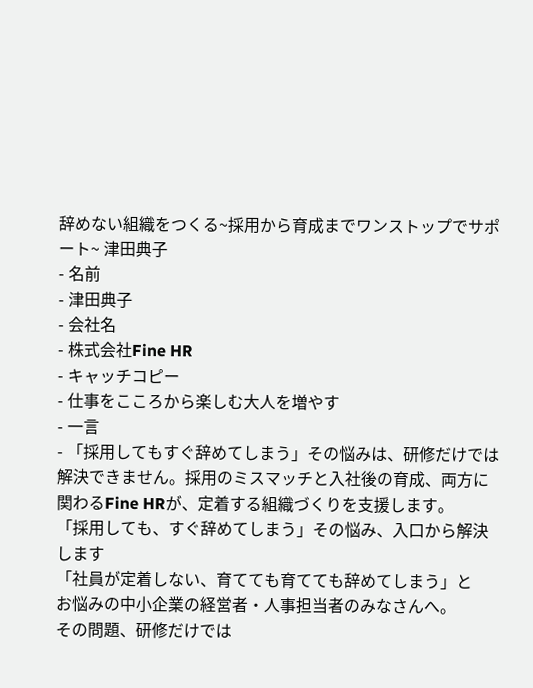辞めない組織をつくる~採用から育成までワンストップでサポート~ 津田典子
- 名前
- 津田典子
- 会社名
- 株式会社Fine HR
- キャッチコピー
- 仕事をこころから楽しむ大人を増やす
- 一言
- 「採用してもすぐ辞めてしまう」その悩みは、研修だけでは解決できません。採用のミスマッチと入社後の育成、両方に関わるFine HRが、定着する組織づくりを支援します。
「採用しても、すぐ辞めてしまう」その悩み、入口から解決します
「社員が定着しない、育てても育てても辞めてしまう」と
お悩みの中小企業の経営者・人事担当者のみなさんへ。
その問題、研修だけでは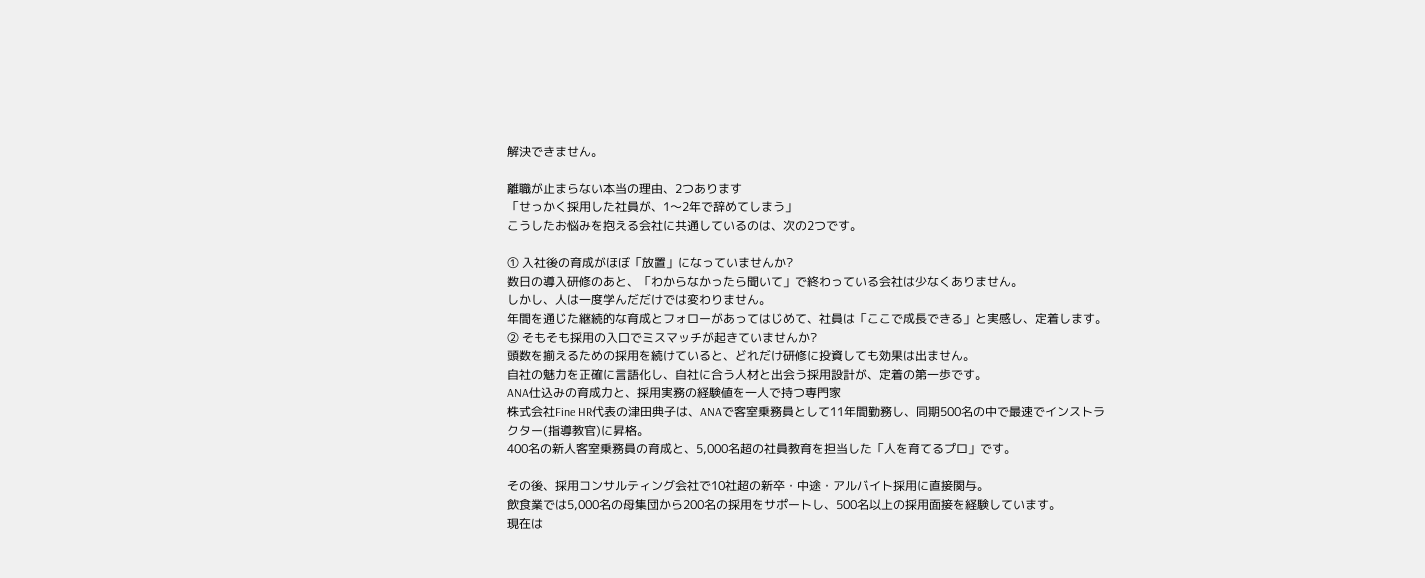解決できません。

離職が止まらない本当の理由、2つあります
「せっかく採用した社員が、1〜2年で辞めてしまう」
こうしたお悩みを抱える会社に共通しているのは、次の2つです。

① 入社後の育成がほぼ「放置」になっていませんか?
数日の導入研修のあと、「わからなかったら聞いて」で終わっている会社は少なくありません。
しかし、人は一度学んだだけでは変わりません。
年間を通じた継続的な育成とフォローがあってはじめて、社員は「ここで成長できる」と実感し、定着します。
② そもそも採用の入口でミスマッチが起きていませんか?
頭数を揃えるための採用を続けていると、どれだけ研修に投資しても効果は出ません。
自社の魅力を正確に言語化し、自社に合う人材と出会う採用設計が、定着の第一歩です。
ANA仕込みの育成力と、採用実務の経験値を一人で持つ専門家
株式会社Fine HR代表の津田典子は、ANAで客室乗務員として11年間勤務し、同期500名の中で最速でインストラクター(指導教官)に昇格。
400名の新人客室乗務員の育成と、5,000名超の社員教育を担当した「人を育てるプロ」です。

その後、採用コンサルティング会社で10社超の新卒・中途・アルバイト採用に直接関与。
飲食業では5,000名の母集団から200名の採用をサポートし、500名以上の採用面接を経験しています。
現在は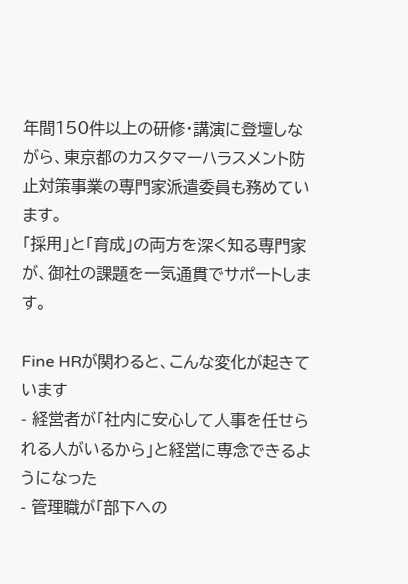年間150件以上の研修・講演に登壇しながら、東京都のカスタマーハラスメント防止対策事業の専門家派遣委員も務めています。
「採用」と「育成」の両方を深く知る専門家が、御社の課題を一気通貫でサポートします。

Fine HRが関わると、こんな変化が起きています
- 経営者が「社内に安心して人事を任せられる人がいるから」と経営に専念できるようになった
- 管理職が「部下への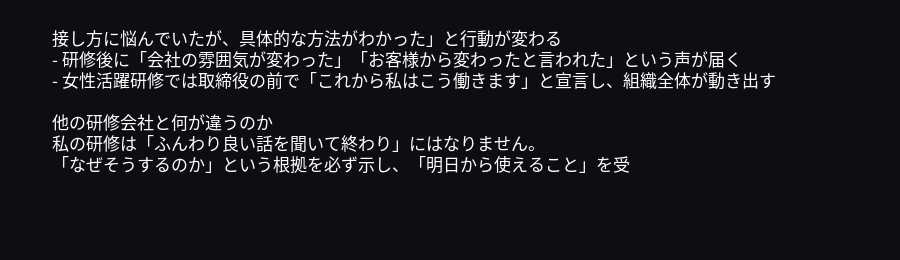接し方に悩んでいたが、具体的な方法がわかった」と行動が変わる
- 研修後に「会社の雰囲気が変わった」「お客様から変わったと言われた」という声が届く
- 女性活躍研修では取締役の前で「これから私はこう働きます」と宣言し、組織全体が動き出す

他の研修会社と何が違うのか
私の研修は「ふんわり良い話を聞いて終わり」にはなりません。
「なぜそうするのか」という根拠を必ず示し、「明日から使えること」を受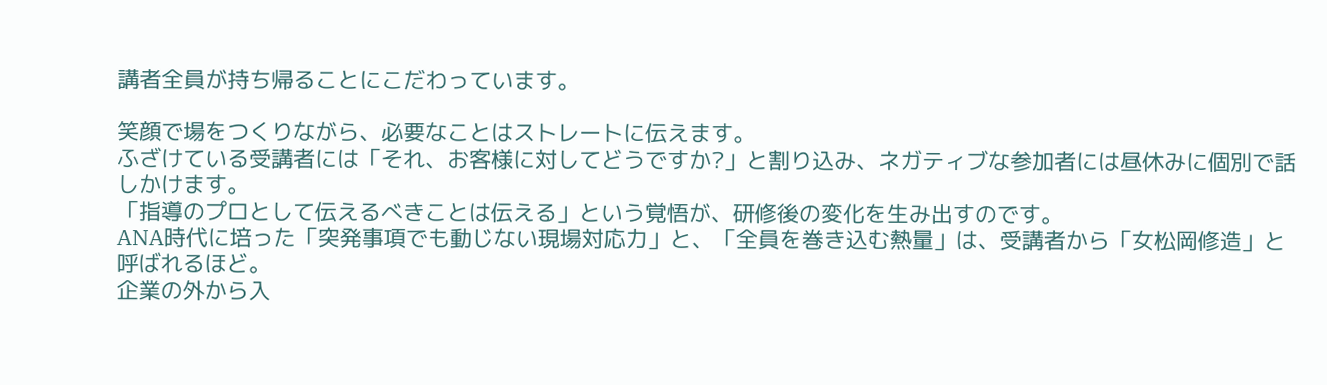講者全員が持ち帰ることにこだわっています。

笑顔で場をつくりながら、必要なことはストレートに伝えます。
ふざけている受講者には「それ、お客様に対してどうですか?」と割り込み、ネガティブな参加者には昼休みに個別で話しかけます。
「指導のプロとして伝えるべきことは伝える」という覚悟が、研修後の変化を生み出すのです。
ANA時代に培った「突発事項でも動じない現場対応力」と、「全員を巻き込む熱量」は、受講者から「女松岡修造」と呼ばれるほど。
企業の外から入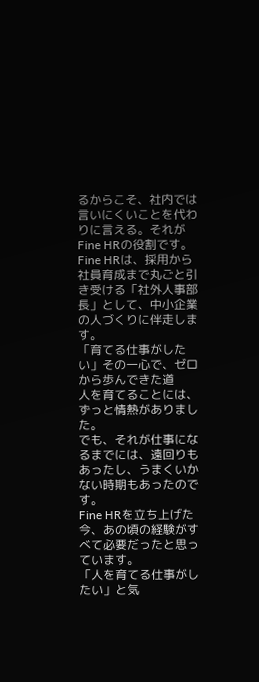るからこそ、社内では言いにくいことを代わりに言える。それがFine HRの役割です。
Fine HRは、採用から社員育成まで丸ごと引き受ける「社外人事部長」として、中小企業の人づくりに伴走します。
「育てる仕事がしたい」その一心で、ゼロから歩んできた道
人を育てることには、ずっと情熱がありました。
でも、それが仕事になるまでには、遠回りもあったし、うまくいかない時期もあったのです。
Fine HRを立ち上げた今、あの頃の経験がすべて必要だったと思っています。
「人を育てる仕事がしたい」と気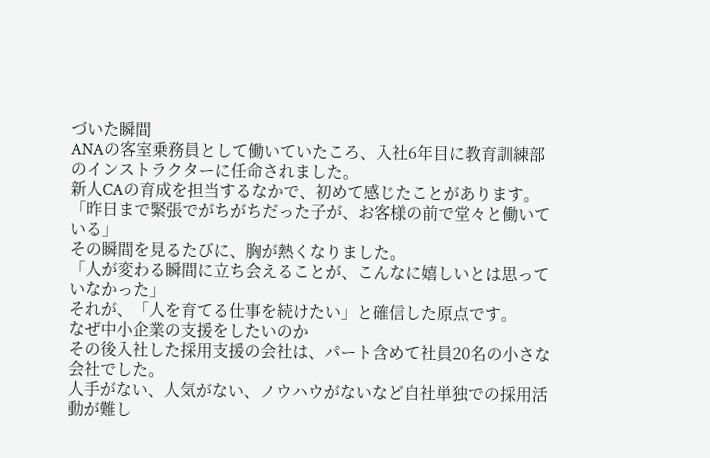づいた瞬間
ANAの客室乗務員として働いていたころ、入社6年目に教育訓練部のインストラクターに任命されました。
新人CAの育成を担当するなかで、初めて感じたことがあります。
「昨日まで緊張でがちがちだった子が、お客様の前で堂々と働いている」
その瞬間を見るたびに、胸が熱くなりました。
「人が変わる瞬間に立ち会えることが、こんなに嬉しいとは思っていなかった」
それが、「人を育てる仕事を続けたい」と確信した原点です。
なぜ中小企業の支援をしたいのか
その後入社した採用支援の会社は、パート含めて社員20名の小さな会社でした。
人手がない、人気がない、ノウハウがないなど自社単独での採用活動が難し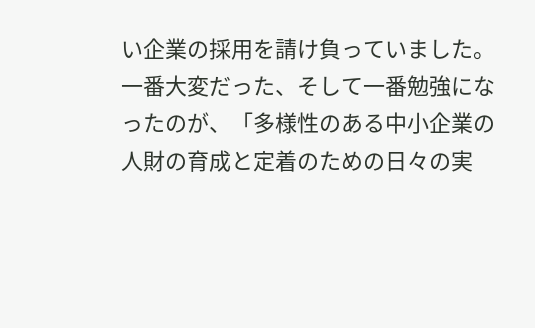い企業の採用を請け負っていました。
一番大変だった、そして一番勉強になったのが、「多様性のある中小企業の人財の育成と定着のための日々の実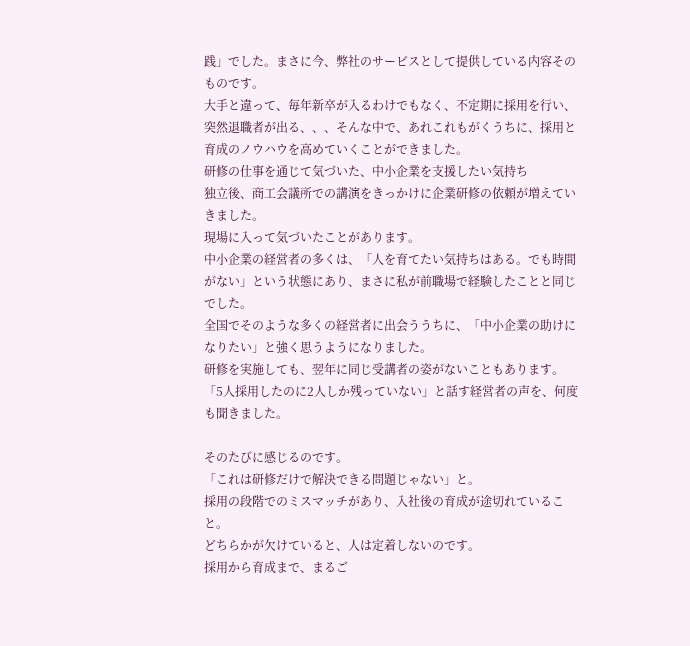践」でした。まさに今、弊社のサービスとして提供している内容そのものです。
大手と違って、毎年新卒が入るわけでもなく、不定期に採用を行い、突然退職者が出る、、、そんな中で、あれこれもがくうちに、採用と育成のノウハウを高めていくことができました。
研修の仕事を通じて気づいた、中小企業を支援したい気持ち
独立後、商工会議所での講演をきっかけに企業研修の依頼が増えていきました。
現場に入って気づいたことがあります。
中小企業の経営者の多くは、「人を育てたい気持ちはある。でも時間がない」という状態にあり、まさに私が前職場で経験したことと同じでした。
全国でそのような多くの経営者に出会ううちに、「中小企業の助けになりたい」と強く思うようになりました。
研修を実施しても、翌年に同じ受講者の姿がないこともあります。
「5人採用したのに2人しか残っていない」と話す経営者の声を、何度も聞きました。

そのたびに感じるのです。
「これは研修だけで解決できる問題じゃない」と。
採用の段階でのミスマッチがあり、入社後の育成が途切れていること。
どちらかが欠けていると、人は定着しないのです。
採用から育成まで、まるご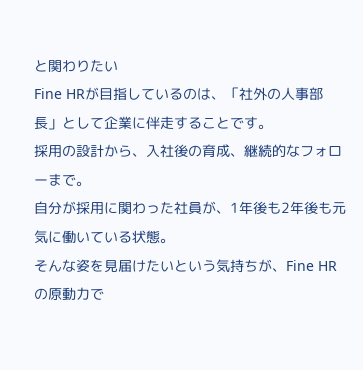と関わりたい
Fine HRが目指しているのは、「社外の人事部長」として企業に伴走することです。
採用の設計から、入社後の育成、継続的なフォローまで。
自分が採用に関わった社員が、1年後も2年後も元気に働いている状態。
そんな姿を見届けたいという気持ちが、Fine HRの原動力で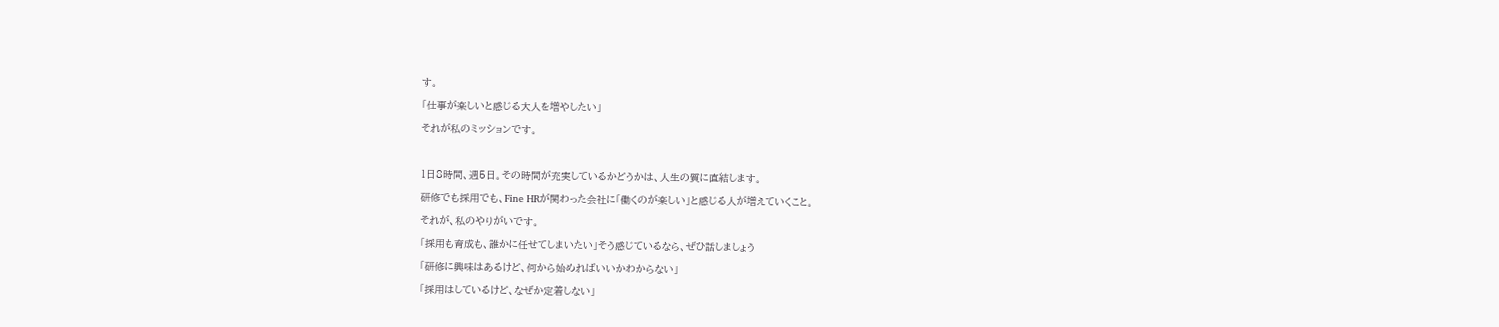す。
「仕事が楽しいと感じる大人を増やしたい」
それが私のミッションです。

1日8時間、週5日。その時間が充実しているかどうかは、人生の質に直結します。
研修でも採用でも、Fine HRが関わった会社に「働くのが楽しい」と感じる人が増えていくこと。
それが、私のやりがいです。
「採用も育成も、誰かに任せてしまいたい」そう感じているなら、ぜひ話しましょう
「研修に興味はあるけど、何から始めればいいかわからない」
「採用はしているけど、なぜか定着しない」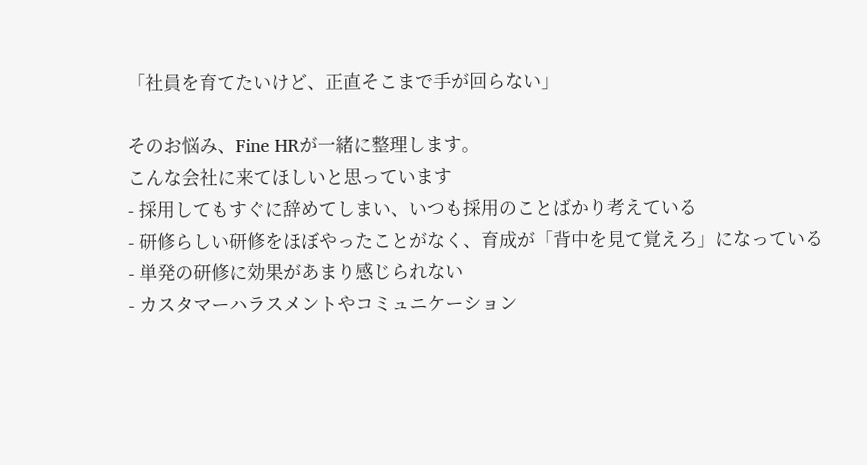「社員を育てたいけど、正直そこまで手が回らない」

そのお悩み、Fine HRが一緒に整理します。
こんな会社に来てほしいと思っています
- 採用してもすぐに辞めてしまい、いつも採用のことばかり考えている
- 研修らしい研修をほぼやったことがなく、育成が「背中を見て覚えろ」になっている
- 単発の研修に効果があまり感じられない
- カスタマーハラスメントやコミュニケーション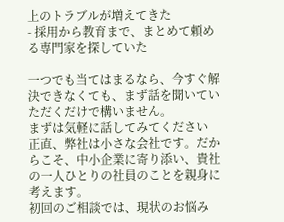上のトラブルが増えてきた
- 採用から教育まで、まとめて頼める専門家を探していた

一つでも当てはまるなら、今すぐ解決できなくても、まず話を聞いていただくだけで構いません。
まずは気軽に話してみてください
正直、弊社は小さな会社です。だからこそ、中小企業に寄り添い、貴社の一人ひとりの社員のことを親身に考えます。
初回のご相談では、現状のお悩み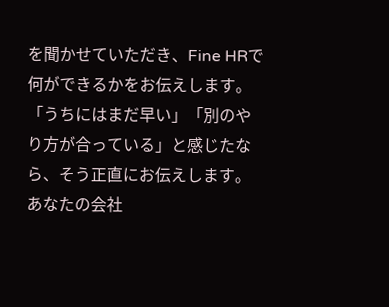を聞かせていただき、Fine HRで何ができるかをお伝えします。
「うちにはまだ早い」「別のやり方が合っている」と感じたなら、そう正直にお伝えします。
あなたの会社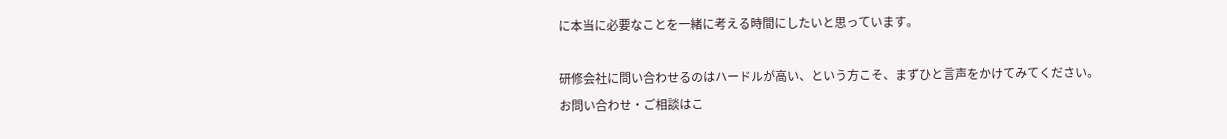に本当に必要なことを一緒に考える時間にしたいと思っています。

研修会社に問い合わせるのはハードルが高い、という方こそ、まずひと言声をかけてみてください。
お問い合わせ・ご相談はこ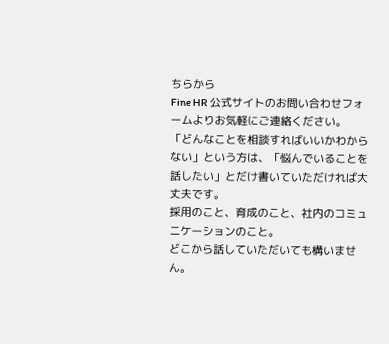ちらから
Fine HR 公式サイトのお問い合わせフォームよりお気軽にご連絡ください。
「どんなことを相談すればいいかわからない」という方は、「悩んでいることを話したい」とだけ書いていただければ大丈夫です。
採用のこと、育成のこと、社内のコミュニケーションのこと。
どこから話していただいても構いません。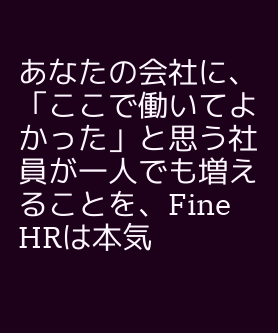あなたの会社に、「ここで働いてよかった」と思う社員が一人でも増えることを、Fine HRは本気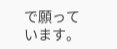で願っています。